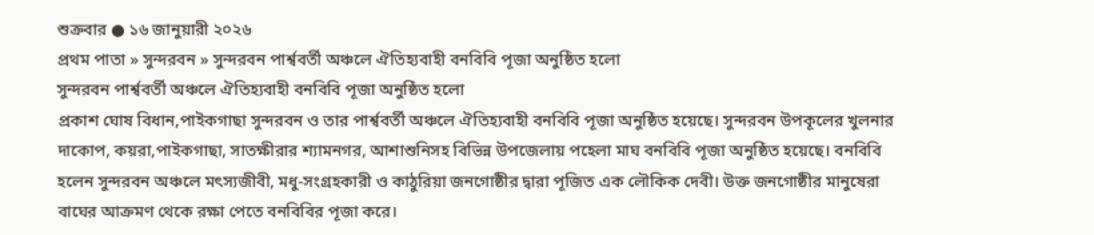শুক্রবার ● ১৬ জানুয়ারী ২০২৬
প্রথম পাতা » সুন্দরবন » সুন্দরবন পার্শ্ববর্তী অঞ্চলে ঐতিহ্যবাহী বনবিবি পূজা অনুষ্ঠিত হলো
সুন্দরবন পার্শ্ববর্তী অঞ্চলে ঐতিহ্যবাহী বনবিবি পূজা অনুষ্ঠিত হলো
প্রকাশ ঘোষ বিধান,পাইকগাছা সুন্দরবন ও তার পার্শ্ববর্তী অঞ্চলে ঐতিহ্যবাহী বনবিবি পূজা অনুষ্ঠিত হয়েছে। সুন্দরবন উপকূলের খুলনার দাকোপ, কয়রা,পাইকগাছা, সাতক্ষীরার শ্যামনগর, আশাশুনিসহ বিভিন্ন উপজেলায় পহেলা মাঘ বনবিবি পূজা অনুষ্ঠিত হয়েছে। বনবিবি হলেন সুন্দরবন অঞ্চলে মৎস্যজীবী, মধু-সংগ্রহকারী ও কাঠুরিয়া জনগোষ্ঠীর দ্বারা পূজিত এক লৌকিক দেবী। উক্ত জনগোষ্ঠীর মানুষেরা বাঘের আক্রমণ থেকে রক্ষা পেতে বনবিবির পূজা করে।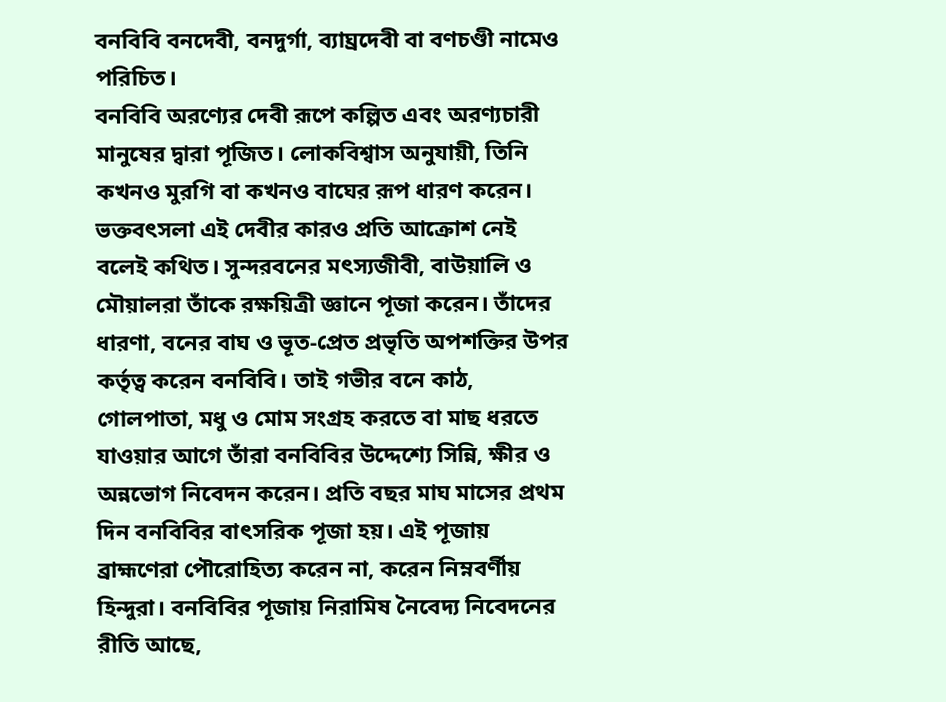বনবিবি বনদেবী, বনদুর্গা, ব্যাঘ্রদেবী বা বণচণ্ডী নামেও পরিচিত।
বনবিবি অরণ্যের দেবী রূপে কল্পিত এবং অরণ্যচারী মানুষের দ্বারা পূজিত। লোকবিশ্বাস অনুযায়ী, তিনি কখনও মুরগি বা কখনও বাঘের রূপ ধারণ করেন। ভক্তবৎসলা এই দেবীর কারও প্রতি আক্রোশ নেই বলেই কথিত। সুন্দরবনের মৎস্যজীবী, বাউয়ালি ও মৌয়ালরা তাঁকে রক্ষয়িত্রী জ্ঞানে পূজা করেন। তাঁদের ধারণা, বনের বাঘ ও ভূত-প্রেত প্রভৃতি অপশক্তির উপর কর্তৃত্ব করেন বনবিবি। তাই গভীর বনে কাঠ, গোলপাতা, মধু ও মোম সংগ্রহ করতে বা মাছ ধরতে যাওয়ার আগে তাঁরা বনবিবির উদ্দেশ্যে সিন্নি, ক্ষীর ও অন্নভোগ নিবেদন করেন। প্রতি বছর মাঘ মাসের প্রথম দিন বনবিবির বাৎসরিক পূজা হয়। এই পূজায় ব্রাহ্মণেরা পৌরোহিত্য করেন না, করেন নিম্নবর্ণীয় হিন্দুরা। বনবিবির পূজায় নিরামিষ নৈবেদ্য নিবেদনের রীতি আছে,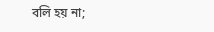বলি হয় না;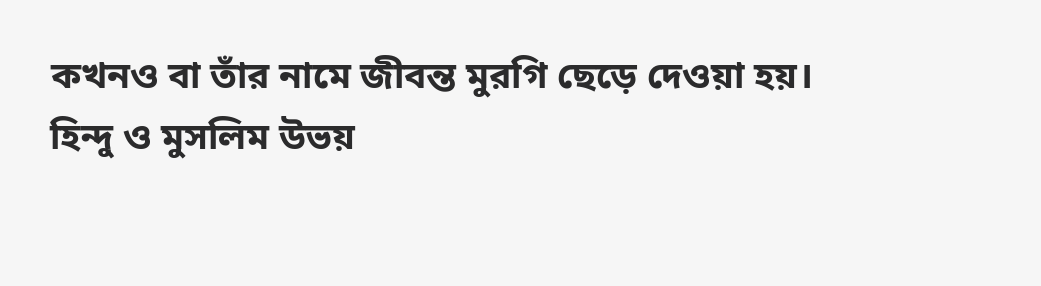কখনও বা তাঁর নামে জীবন্ত মুরগি ছেড়ে দেওয়া হয়।
হিন্দু ও মুসলিম উভয়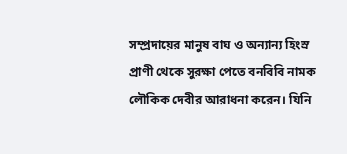সম্প্রদায়ের মানুষ বাঘ ও অন্যান্য হিংস্র প্রাণী থেকে সুরক্ষা পেতে বনবিবি নামক লৌকিক দেবীর আরাধনা করেন। যিনি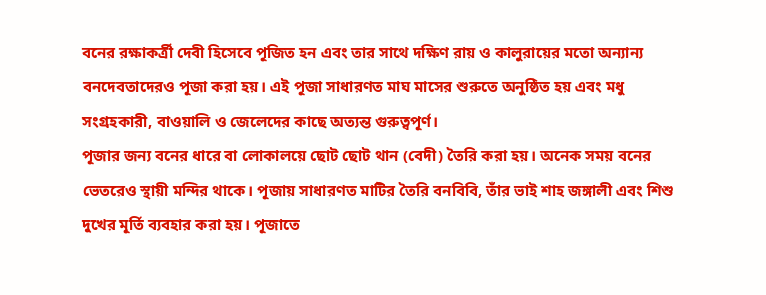বনের রক্ষাকর্ত্রী দেবী হিসেবে পূজিত হন এবং তার সাথে দক্ষিণ রায় ও কালুরায়ের মতো অন্যান্য বনদেবতাদেরও পূজা করা হয়। এই পূজা সাধারণত মাঘ মাসের শুরুতে অনুষ্ঠিত হয় এবং মধু সংগ্রহকারী, বাওয়ালি ও জেলেদের কাছে অত্যন্ত গুরুত্বপূর্ণ।
পূজার জন্য বনের ধারে বা লোকালয়ে ছোট ছোট থান (বেদী) তৈরি করা হয়। অনেক সময় বনের ভেতরেও স্থায়ী মন্দির থাকে। পূজায় সাধারণত মাটির তৈরি বনবিবি, তাঁর ভাই শাহ জঙ্গালী এবং শিশু দুখের মূর্তি ব্যবহার করা হয়। পূজাতে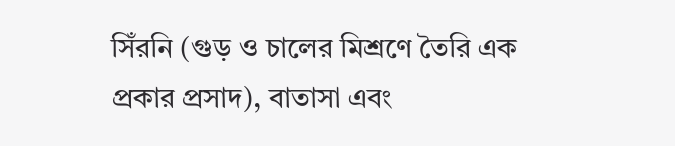সিঁরনি (গুড় ও চালের মিশ্রণে তৈরি এক প্রকার প্রসাদ), বাতাসা এবং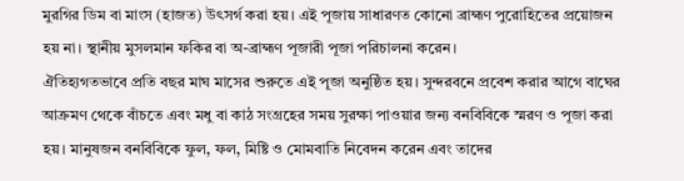মুরগির ডিম বা মাংস (হাজত) উৎসর্গ করা হয়। এই পূজায় সাধারণত কোনো ব্রাহ্মণ পুরোহিতের প্রয়োজন হয় না। স্থানীয় মুসলমান ফকির বা অ-ব্রাহ্মণ পূজারী পূজা পরিচালনা করেন।
ঐতিহ্যগতভাবে প্রতি বছর মাঘ মাসের শুরুতে এই পূজা অনুষ্ঠিত হয়। সুন্দরবনে প্রবেশ করার আগে বাঘের আক্রমণ থেকে বাঁচতে এবং মধু বা কাঠ সংগ্রহের সময় সুরক্ষা পাওয়ার জন্য বনবিবিকে স্মরণ ও পূজা করা হয়। মানুষজন বনবিবিকে ফুল, ফল, মিষ্টি ও মোমবাতি নিবেদন করেন এবং তাদের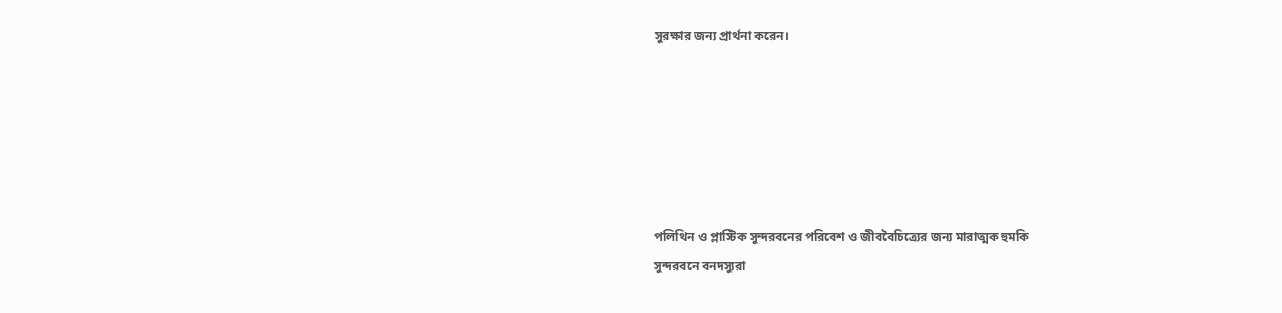সুরক্ষার জন্য প্রার্থনা করেন।






পলিথিন ও প্লাস্টিক সুন্দরবনের পরিবেশ ও জীববৈচিত্র্যের জন্য মারাত্মক হুমকি
সুন্দরবনে বনদস্যুরা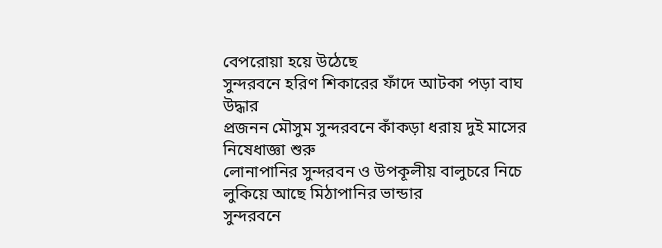বেপরোয়া হয়ে উঠেছে
সুন্দরবনে হরিণ শিকারের ফাঁদে আটকা পড়া বাঘ উদ্ধার
প্রজনন মৌসুম সুন্দরবনে কাঁকড়া ধরায় দুই মাসের নিষেধাজ্ঞা শুরু
লোনাপানির সুন্দরবন ও উপকূলীয় বালুচরে নিচে লুকিয়ে আছে মিঠাপানির ভান্ডার
সুন্দরবনে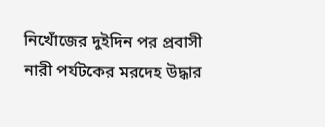নিখোঁজের দুইদিন পর প্রবাসী নারী পর্যটকের মরদেহ উদ্ধার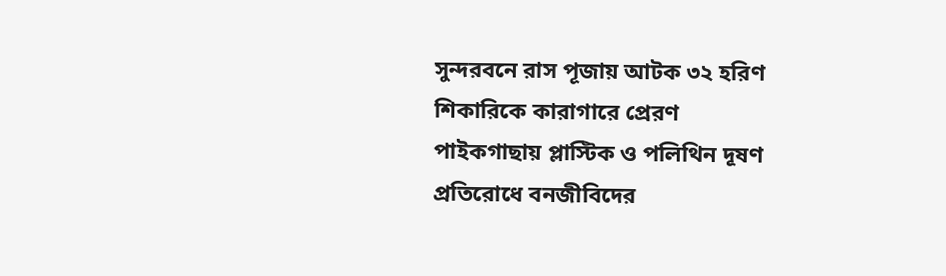সুন্দরবনে রাস পূজায় আটক ৩২ হরিণ শিকারিকে কারাগারে প্রেরণ
পাইকগাছায় প্লাস্টিক ও পলিথিন দূষণ প্রতিরোধে বনজীবিদের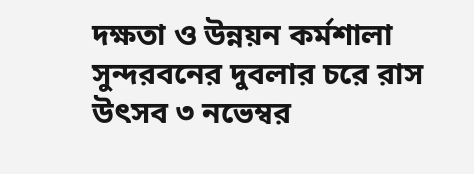দক্ষতা ও উন্নয়ন কর্মশালা
সুন্দরবনের দুবলার চরে রাস উৎসব ৩ নভেম্বর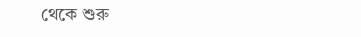থেকে শুরু